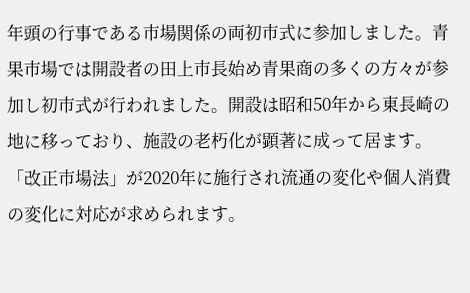年頭の行事である市場関係の両初市式に参加しました。青果市場では開設者の田上市長始め青果商の多くの方々が参加し初市式が行われました。開設は昭和50年から東長崎の地に移っており、施設の老朽化が顕著に成って居ます。「改正市場法」が2020年に施行され流通の変化や個人消費の変化に対応が求められます。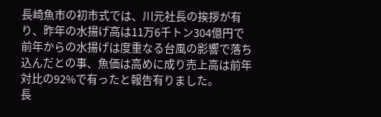長崎魚市の初市式では、川元社長の挨拶が有り、昨年の水揚げ高は11万6千トン304億円で前年からの水揚げは度重なる台風の影響で落ち込んだとの事、魚価は高めに成り売上高は前年対比の92%で有ったと報告有りました。
長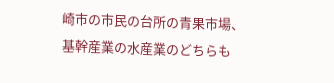崎市の市民の台所の青果市場、基幹産業の水産業のどちらも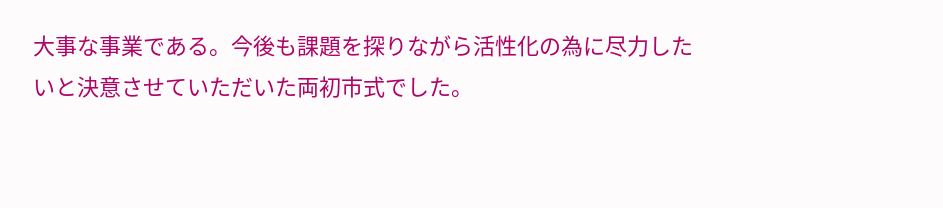大事な事業である。今後も課題を探りながら活性化の為に尽力したいと決意させていただいた両初市式でした。